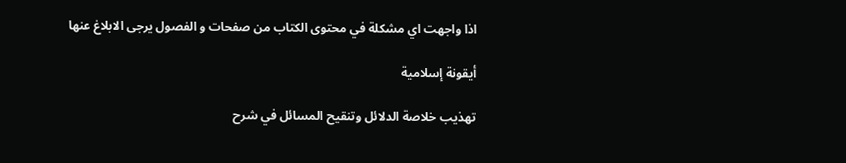اذا واجهت اي مشكلة في محتوى الكتاب من صفحات و الفصول يرجى الابلاغ عنها

أيقونة إسلامية

تهذيب خلاصة الدلائل وتنقيح المسائل في شرح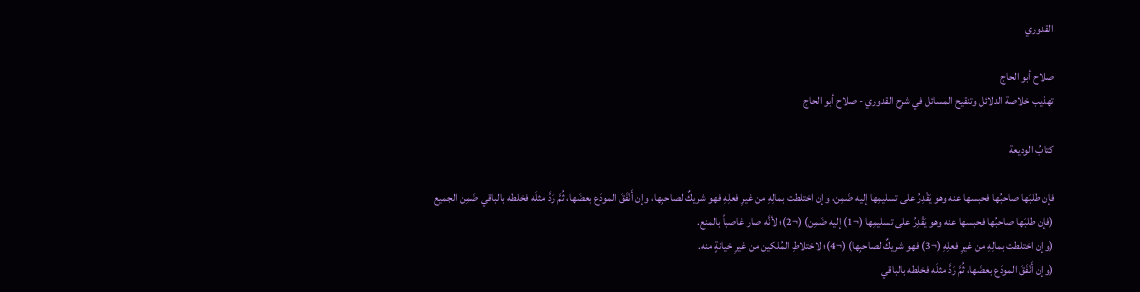القدوري

صلاح أبو الحاج
تهذيب خلاصة الدلائل وتنقيح المسائل في شرح القدوري - صلاح أبو الحاج

كتابُ الوديعة

فإن طلبَها صاحبُها فحبسها عنه وهو يَقْدِرُ على تسليمِها إليه ضَمِن، وإن اختلطت بمالِهِ من غيرِ فعلِهِ فهو شريكٌ لصاحبِها، وإن أَنْفَقَ المودَع بعضَها، ثُمَّ رَدَّ مثلَه فخلطه بالباقي ضَمِن الجميع
(فإن طلبَها صاحبُها فحبسها عنه وهو يَقْدِرُ على تسليمِها (¬1) إليه ضَمِن) (¬2)؛ لأنَّه صار غاصباً بالمنع.
(وإن اختلطت بمالِهِ من غيرِ فعلِهِ (¬3) فهو شريكٌ لصاحبِها) (¬4)؛ لاختلاطِ المُلكين من غيرِ خيانةٍ منه.
(وإن أَنْفَقَ المودَع بعضَها، ثُمَّ رَدَّ مثلَه فخلطه بالباقي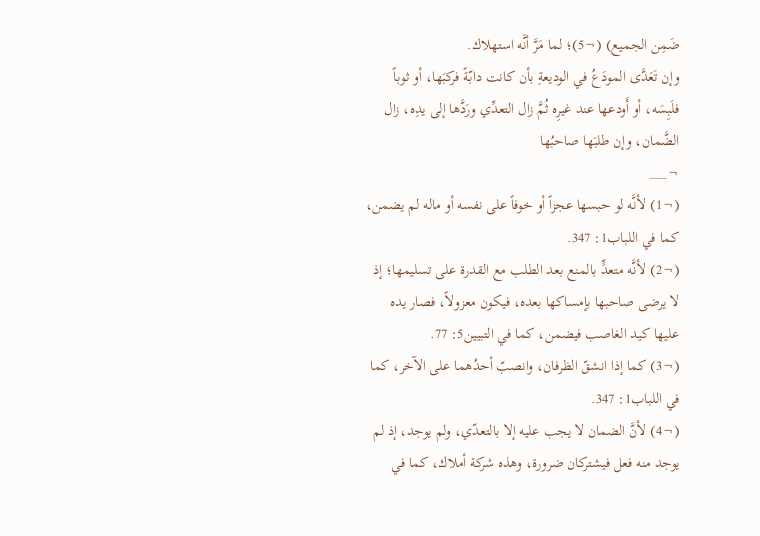ضَمِن الجميع) (¬5)؛ لما مَرَّ أنَّه استهلاك.
وإن تَعَدَّى المودَعُ في الوديعةِ بأن كانت دابّةً فركبَها، أو ثوباً فلَبِسَه، أو أَودعها عند غيرِه ثُمَّ زال التعدِّي ورَدَّها إلى يدِه، زال الضَّمان، وإن طلبَها صاحبُها
¬___
(¬1) لأنَّه لو حبسها عجزاً أو خوفاً على نفسه أو ماله لم يضمن، كما في اللباب1: 347.
(¬2) لأنَّه متعدٍّ بالمنع بعد الطلب مع القدرة على تسليمها؛ إذ لا يرضى صاحبها بإمساكها بعده، فيكون معزولاً، فصار يده عليها كيد الغاصب فيضمن، كما في التبيين5: 77.
(¬3) كما إذا انشقّ الظرفان، وانصبّ أحدُهما على الآخر، كما في اللباب1: 347.
(¬4) لأنَّ الضمان لا يجب عليه إلا بالتعدّي، ولم يوجد، إذ لم يوجد منه فعل فيشتركان ضرورة، وهذه شركة أملاك، كما في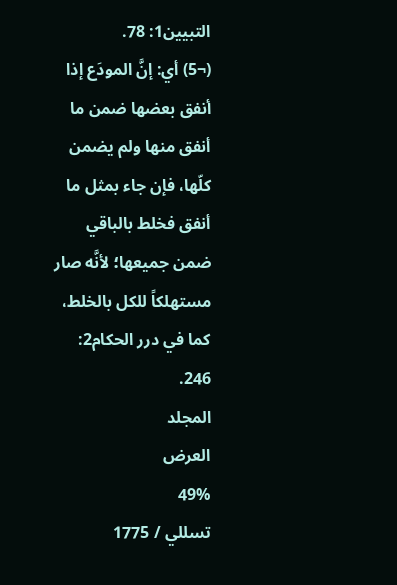التبيين1: 78.
(¬5) أي: إنَّ المودَع إذا أنفق بعضها ضمن ما أنفق منها ولم يضمن كلّها، فإن جاء بمثل ما أنفق فخلط بالباقي ضمن جميعها؛ لأنَّه صار مستهلكاً للكل بالخلط، كما في درر الحكام2: 246.
المجلد
العرض
49%
تسللي / 1775